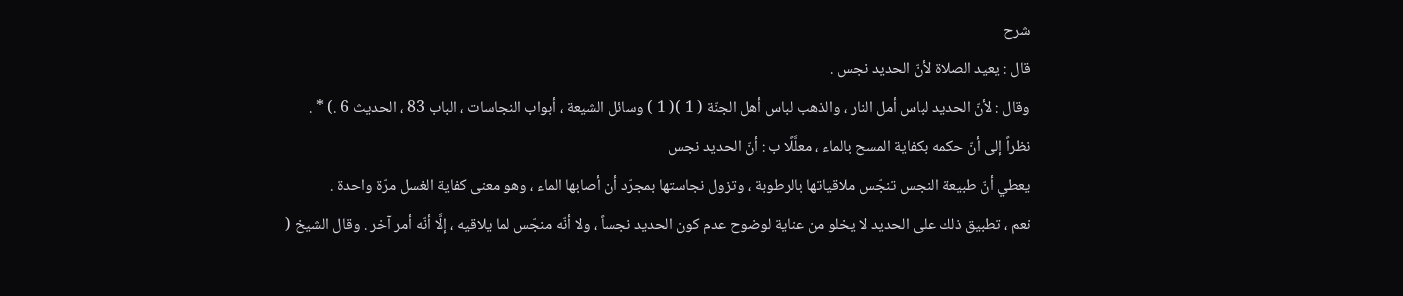شرح
قال : يعيد الصلاة لأنّ الحديد نجس .
وقال : لأنّ الحديد لباس أمل النار ، والذهب لباس أهل الجنّة ( 1 )( 1 ) وسائل الشيعة ، أبواب النجاسات ، الباب 83 ، الحديث 6 .) * .
نظراً إلى أنّ حكمه بكفاية المسح بالماء ، معلَّلًا ب : أنّ الحديد نجس
يعطي أنّ طبيعة النجس تنجّس ملاقياتها بالرطوبة ، وتزول نجاستها بمجرّد أن أصابها الماء ، وهو معنى كفاية الغسل مرّة واحدة .
نعم ، تطبيق ذلك على الحديد لا يخلو من عناية لوضوح عدم كون الحديد نجساً ، ولا أنّه منجّس لما يلاقيه ، إلَّا أنّه أمر آخر . وقال الشيخ (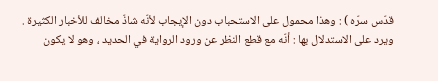قدّس سرّه ) : وهذا محمول على الاستحباب دون الإيجاب لأنّه شاذّ مخالف للأخبار الكثيرة .
ويرد على الاستدلال بها : أنّه مع قطع النظر عن ورود الرواية في الحديد ، وهو لا يكون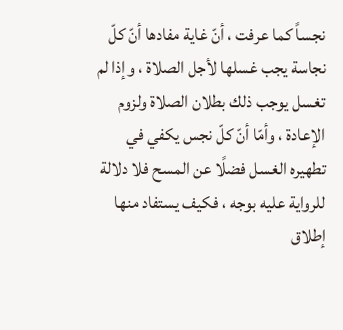نجساً كما عرفت ، أنّ غاية مفادها أنّ كلّ نجاسة يجب غسلها لأجل الصلاة ، وإذا لم تغسل يوجب ذلك بطلان الصلاة ولزوم الإعادة ، وأمّا أنّ كلّ نجس يكفي في تطهيره الغسل فضلًا عن المسح فلا دلالة للرواية عليه بوجه ، فكيف يستفاد منها إطلاق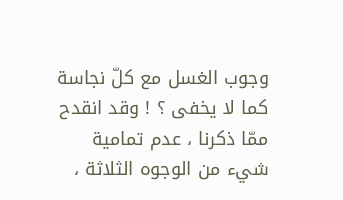وجوب الغسل مع كلّ نجاسة كما لا يخفى ؟ ! وقد انقدح ممّا ذكرنا ، عدم تمامية شيء من الوجوه الثلاثة ،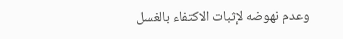وعدم نهوضه لإثبات الاكتفاء بالغسل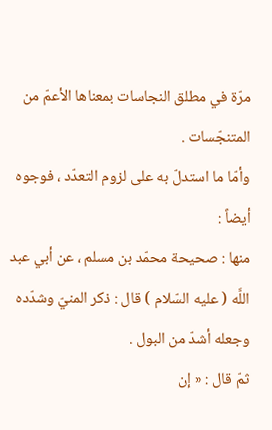مرّة في مطلق النجاسات بمعناها الأعمّ من المتنجّسات .
وأمّا ما استدلّ به على لزوم التعدّد ، فوجوه أيضاً :
منها : صحيحة محمّد بن مسلم ، عن أبي عبد اللَّه ( عليه السّلام ) قال : ذكر المنيّ وشدّده وجعله أشدّ من البول .
ثمّ قال : « إن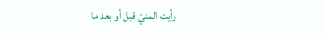رأيت المنيّ قبل أو بعد ما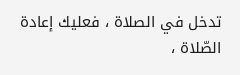تدخل في الصلاة ، فعليك إعادة الصّلاة ،